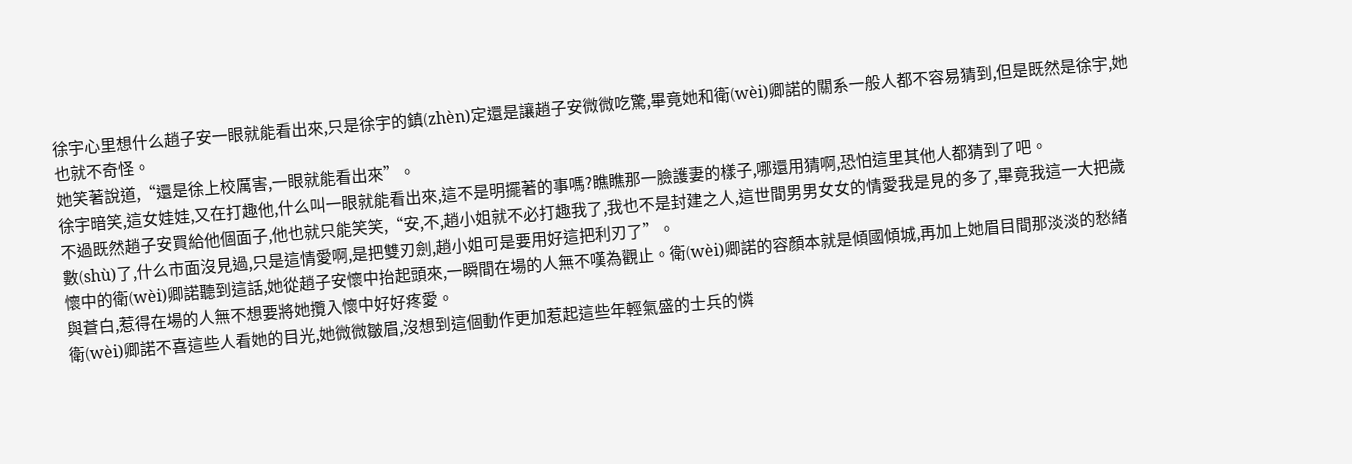徐宇心里想什么趙子安一眼就能看出來,只是徐宇的鎮(zhèn)定還是讓趙子安微微吃驚,畢竟她和衛(wèi)卿諾的關系一般人都不容易猜到,但是既然是徐宇,她也就不奇怪。
她笑著說道,“還是徐上校厲害,一眼就能看出來”。
徐宇暗笑,這女娃娃,又在打趣他,什么叫一眼就能看出來,這不是明擺著的事嗎?瞧瞧那一臉護妻的樣子,哪還用猜啊,恐怕這里其他人都猜到了吧。
不過既然趙子安買給他個面子,他也就只能笑笑,“安,不,趙小姐就不必打趣我了,我也不是封建之人,這世間男男女女的情愛我是見的多了,畢竟我這一大把歲數(shù)了,什么市面沒見過,只是這情愛啊,是把雙刃劍,趙小姐可是要用好這把利刃了”。
懷中的衛(wèi)卿諾聽到這話,她從趙子安懷中抬起頭來,一瞬間在場的人無不嘆為觀止。衛(wèi)卿諾的容顏本就是傾國傾城,再加上她眉目間那淡淡的愁緒與蒼白,惹得在場的人無不想要將她攬入懷中好好疼愛。
衛(wèi)卿諾不喜這些人看她的目光,她微微皺眉,沒想到這個動作更加惹起這些年輕氣盛的士兵的憐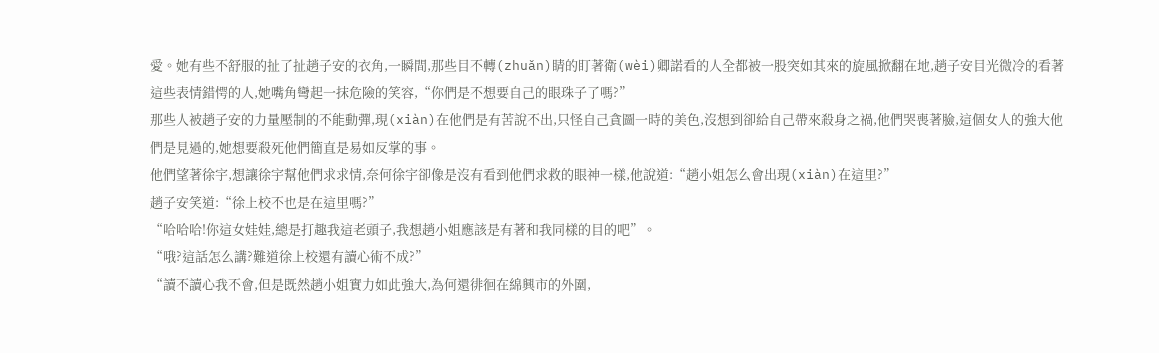愛。她有些不舒服的扯了扯趙子安的衣角,一瞬間,那些目不轉(zhuǎn)睛的盯著衛(wèi)卿諾看的人全都被一股突如其來的旋風掀翻在地,趙子安目光微冷的看著這些表情錯愕的人,她嘴角彎起一抹危險的笑容,“你們是不想要自己的眼珠子了嗎?”
那些人被趙子安的力量壓制的不能動彈,現(xiàn)在他們是有苦說不出,只怪自己貪圖一時的美色,沒想到卻給自己帶來殺身之禍,他們哭喪著臉,這個女人的強大他們是見過的,她想要殺死他們簡直是易如反掌的事。
他們望著徐宇,想讓徐宇幫他們求求情,奈何徐宇卻像是沒有看到他們求救的眼神一樣,他說道:“趙小姐怎么會出現(xiàn)在這里?”
趙子安笑道:“徐上校不也是在這里嗎?”
“哈哈哈!你這女娃娃,總是打趣我這老頭子,我想趙小姐應該是有著和我同樣的目的吧”。
“哦?這話怎么講?難道徐上校還有讀心術不成?”
“讀不讀心我不會,但是既然趙小姐實力如此強大,為何還徘徊在綿興市的外圍,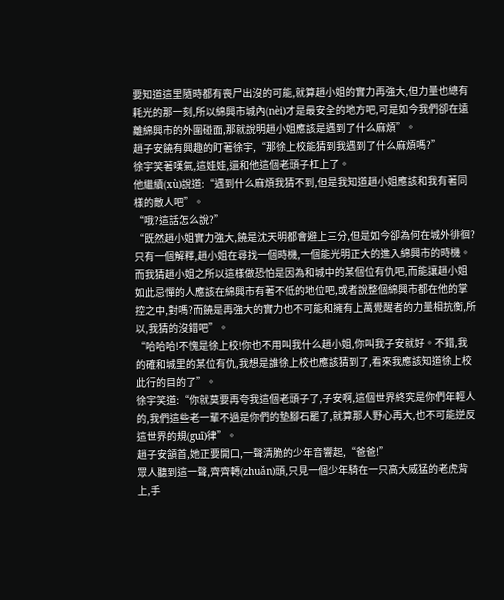要知道這里隨時都有喪尸出沒的可能,就算趙小姐的實力再強大,但力量也總有耗光的那一刻,所以綿興市城內(nèi)才是最安全的地方吧,可是如今我們卻在遠離綿興市的外圍碰面,那就說明趙小姐應該是遇到了什么麻煩”。
趙子安饒有興趣的盯著徐宇,“那徐上校能猜到我遇到了什么麻煩嗎?”
徐宇笑著嘆氣,這娃娃,還和他這個老頭子杠上了。
他繼續(xù)說道:“遇到什么麻煩我猜不到,但是我知道趙小姐應該和我有著同樣的敵人吧”。
“哦?這話怎么說?”
“既然趙小姐實力強大,饒是沈天明都會避上三分,但是如今卻為何在城外徘徊?只有一個解釋,趙小姐在尋找一個時機,一個能光明正大的進入綿興市的時機。而我猜趙小姐之所以這樣做恐怕是因為和城中的某個位有仇吧,而能讓趙小姐如此忌憚的人應該在綿興市有著不低的地位吧,或者說整個綿興市都在他的掌控之中,對嗎?而饒是再強大的實力也不可能和擁有上萬覺醒者的力量相抗衡,所以,我猜的沒錯吧”。
“哈哈哈!不愧是徐上校!你也不用叫我什么趙小姐,你叫我子安就好。不錯,我的確和城里的某位有仇,我想是誰徐上校也應該猜到了,看來我應該知道徐上校此行的目的了”。
徐宇笑道:“你就莫要再夸我這個老頭子了,子安啊,這個世界終究是你們年輕人的,我們這些老一輩不過是你們的墊腳石罷了,就算那人野心再大,也不可能逆反這世界的規(guī)律”。
趙子安頷首,她正要開口,一聲清脆的少年音響起,“爸爸!”
眾人聽到這一聲,齊齊轉(zhuǎn)頭,只見一個少年騎在一只高大威猛的老虎背上,手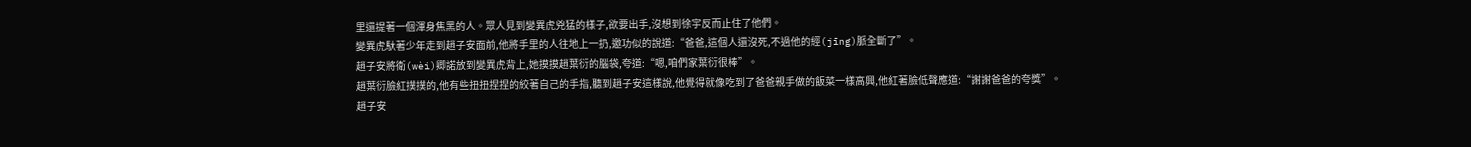里還提著一個渾身焦黑的人。眾人見到變異虎兇猛的樣子,欲要出手,沒想到徐宇反而止住了他們。
變異虎馱著少年走到趙子安面前,他將手里的人往地上一扔,邀功似的說道:“爸爸,這個人還沒死,不過他的經(jīng)脈全斷了”。
趙子安將衛(wèi)卿諾放到變異虎背上,她摸摸趙葉衍的腦袋,夸道:“嗯,咱們家葉衍很棒”。
趙葉衍臉紅撲撲的,他有些扭扭捏捏的絞著自己的手指,聽到趙子安這樣說,他覺得就像吃到了爸爸親手做的飯菜一樣高興,他紅著臉低聲應道:“謝謝爸爸的夸獎”。
趙子安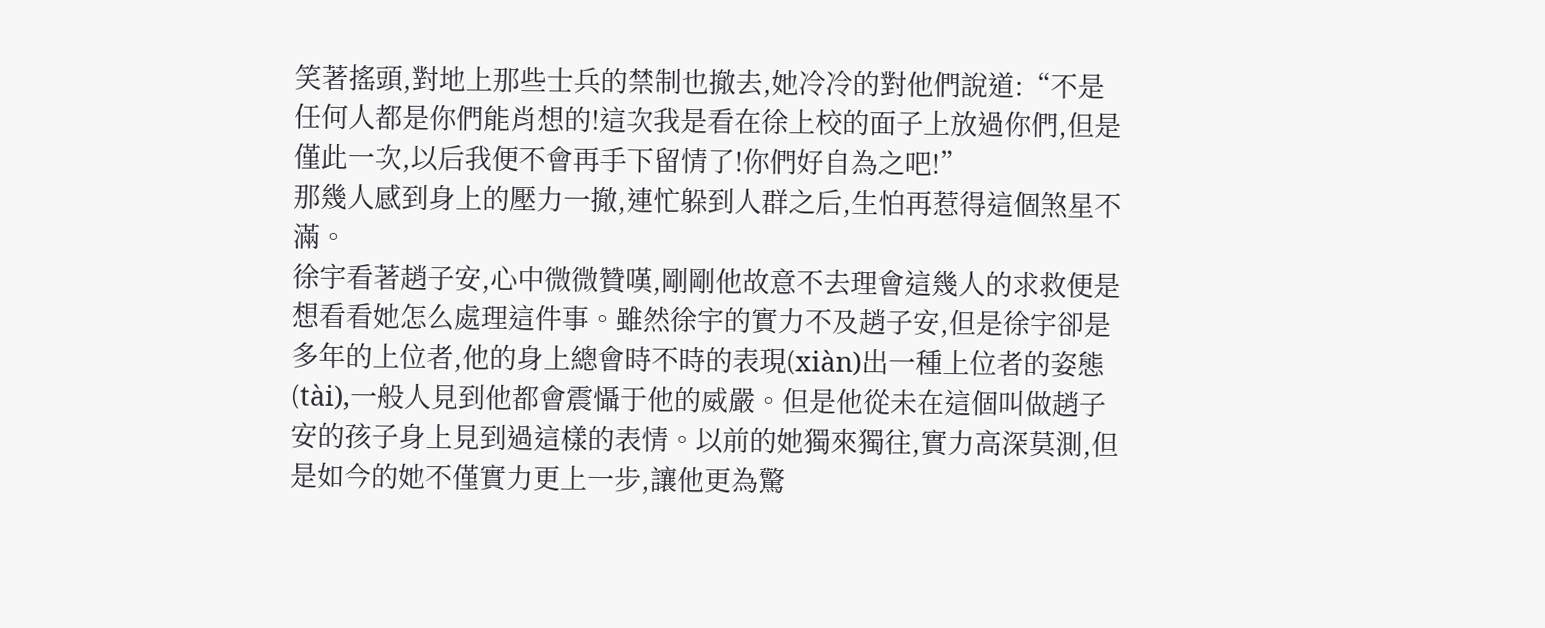笑著搖頭,對地上那些士兵的禁制也撤去,她冷冷的對他們說道:“不是任何人都是你們能肖想的!這次我是看在徐上校的面子上放過你們,但是僅此一次,以后我便不會再手下留情了!你們好自為之吧!”
那幾人感到身上的壓力一撤,連忙躲到人群之后,生怕再惹得這個煞星不滿。
徐宇看著趙子安,心中微微贊嘆,剛剛他故意不去理會這幾人的求救便是想看看她怎么處理這件事。雖然徐宇的實力不及趙子安,但是徐宇卻是多年的上位者,他的身上總會時不時的表現(xiàn)出一種上位者的姿態(tài),一般人見到他都會震懾于他的威嚴。但是他從未在這個叫做趙子安的孩子身上見到過這樣的表情。以前的她獨來獨往,實力高深莫測,但是如今的她不僅實力更上一步,讓他更為驚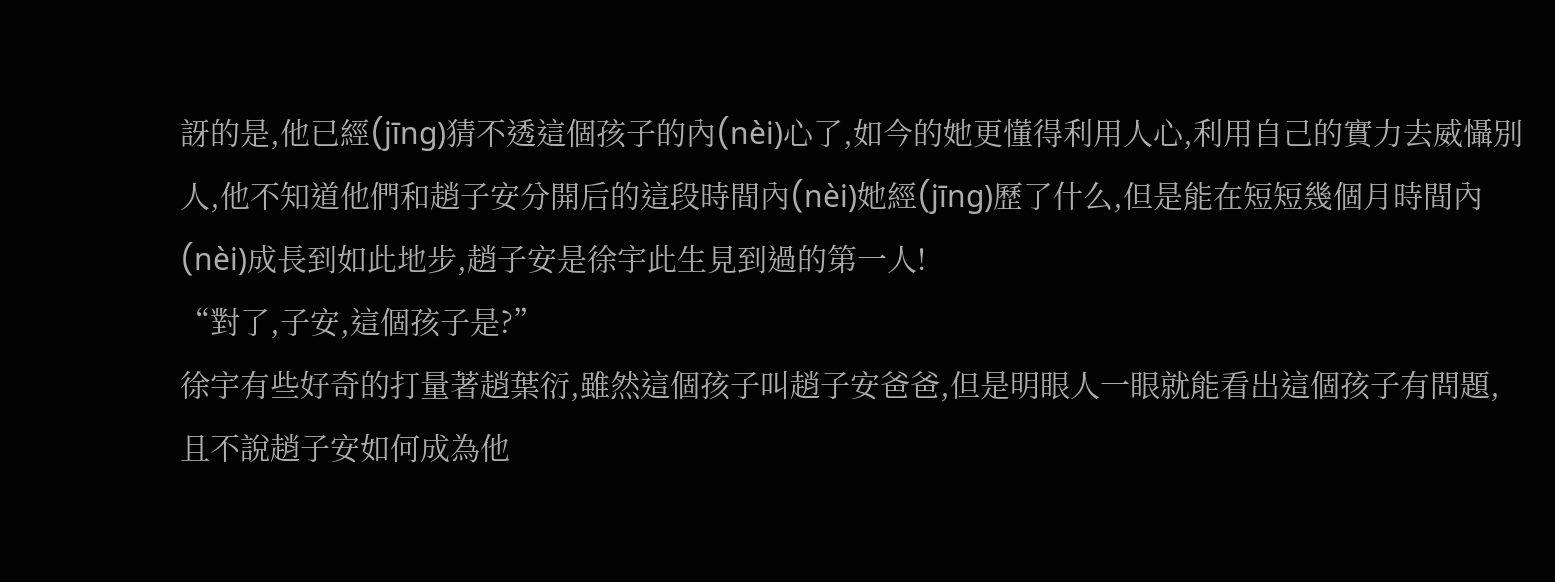訝的是,他已經(jīng)猜不透這個孩子的內(nèi)心了,如今的她更懂得利用人心,利用自己的實力去威懾別人,他不知道他們和趙子安分開后的這段時間內(nèi)她經(jīng)歷了什么,但是能在短短幾個月時間內(nèi)成長到如此地步,趙子安是徐宇此生見到過的第一人!
“對了,子安,這個孩子是?”
徐宇有些好奇的打量著趙葉衍,雖然這個孩子叫趙子安爸爸,但是明眼人一眼就能看出這個孩子有問題,且不說趙子安如何成為他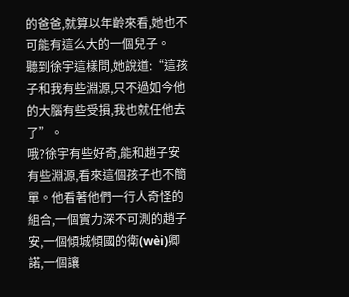的爸爸,就算以年齡來看,她也不可能有這么大的一個兒子。
聽到徐宇這樣問,她說道:“這孩子和我有些淵源,只不過如今他的大腦有些受損,我也就任他去了”。
哦?徐宇有些好奇,能和趙子安有些淵源,看來這個孩子也不簡單。他看著他們一行人奇怪的組合,一個實力深不可測的趙子安,一個傾城傾國的衛(wèi)卿諾,一個讓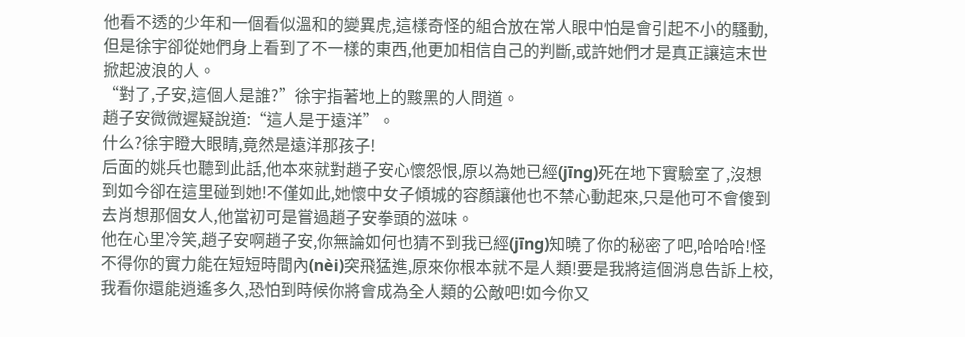他看不透的少年和一個看似溫和的變異虎,這樣奇怪的組合放在常人眼中怕是會引起不小的騷動,但是徐宇卻從她們身上看到了不一樣的東西,他更加相信自己的判斷,或許她們才是真正讓這末世掀起波浪的人。
“對了,子安,這個人是誰?”徐宇指著地上的黢黑的人問道。
趙子安微微遲疑說道:“這人是于遠洋”。
什么?徐宇瞪大眼睛,竟然是遠洋那孩子!
后面的姚兵也聽到此話,他本來就對趙子安心懷怨恨,原以為她已經(jīng)死在地下實驗室了,沒想到如今卻在這里碰到她!不僅如此,她懷中女子傾城的容顏讓他也不禁心動起來,只是他可不會傻到去肖想那個女人,他當初可是嘗過趙子安拳頭的滋味。
他在心里冷笑,趙子安啊趙子安,你無論如何也猜不到我已經(jīng)知曉了你的秘密了吧,哈哈哈!怪不得你的實力能在短短時間內(nèi)突飛猛進,原來你根本就不是人類!要是我將這個消息告訴上校,我看你還能逍遙多久,恐怕到時候你將會成為全人類的公敵吧!如今你又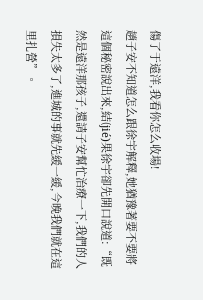傷了于遠洋,我看你怎么收場!
趙子安不知道怎么跟徐宇解釋,她猶豫著要不要將這個秘密說出來,結(jié)果徐宇卻先開口說道:“既然是遠洋那孩子,還請子安幫忙治療一下,我們的人損失太多了,進城的事就先緩一緩,今晚我們就在這里扎營”。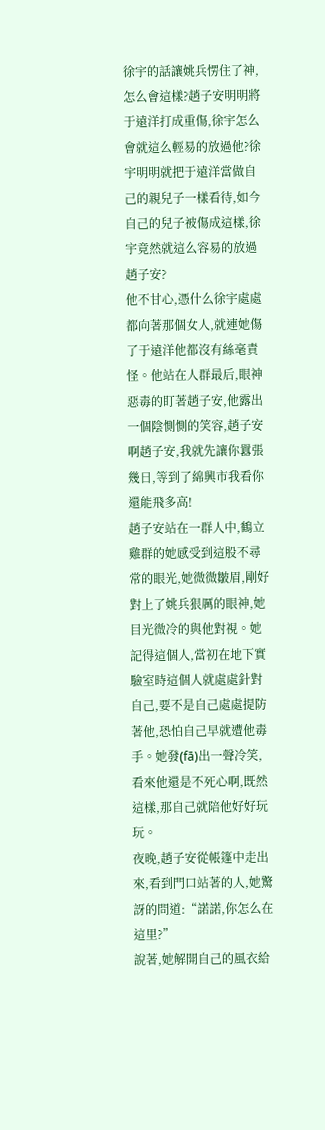徐宇的話讓姚兵愣住了神,怎么會這樣?趙子安明明將于遠洋打成重傷,徐宇怎么會就這么輕易的放過他?徐宇明明就把于遠洋當做自己的親兒子一樣看待,如今自己的兒子被傷成這樣,徐宇竟然就這么容易的放過趙子安?
他不甘心,憑什么徐宇處處都向著那個女人,就連她傷了于遠洋他都沒有絲毫責怪。他站在人群最后,眼神惡毒的盯著趙子安,他露出一個陰惻惻的笑容,趙子安啊趙子安,我就先讓你囂張幾日,等到了綿興市我看你還能飛多高!
趙子安站在一群人中,鶴立雞群的她感受到這股不尋常的眼光,她微微皺眉,剛好對上了姚兵狠厲的眼神,她目光微冷的與他對視。她記得這個人,當初在地下實驗室時這個人就處處針對自己,要不是自己處處提防著他,恐怕自己早就遭他毒手。她發(fā)出一聲冷笑,看來他還是不死心啊,既然這樣,那自己就陪他好好玩玩。
夜晚,趙子安從帳篷中走出來,看到門口站著的人,她驚訝的問道:“諾諾,你怎么在這里?”
說著,她解開自己的風衣給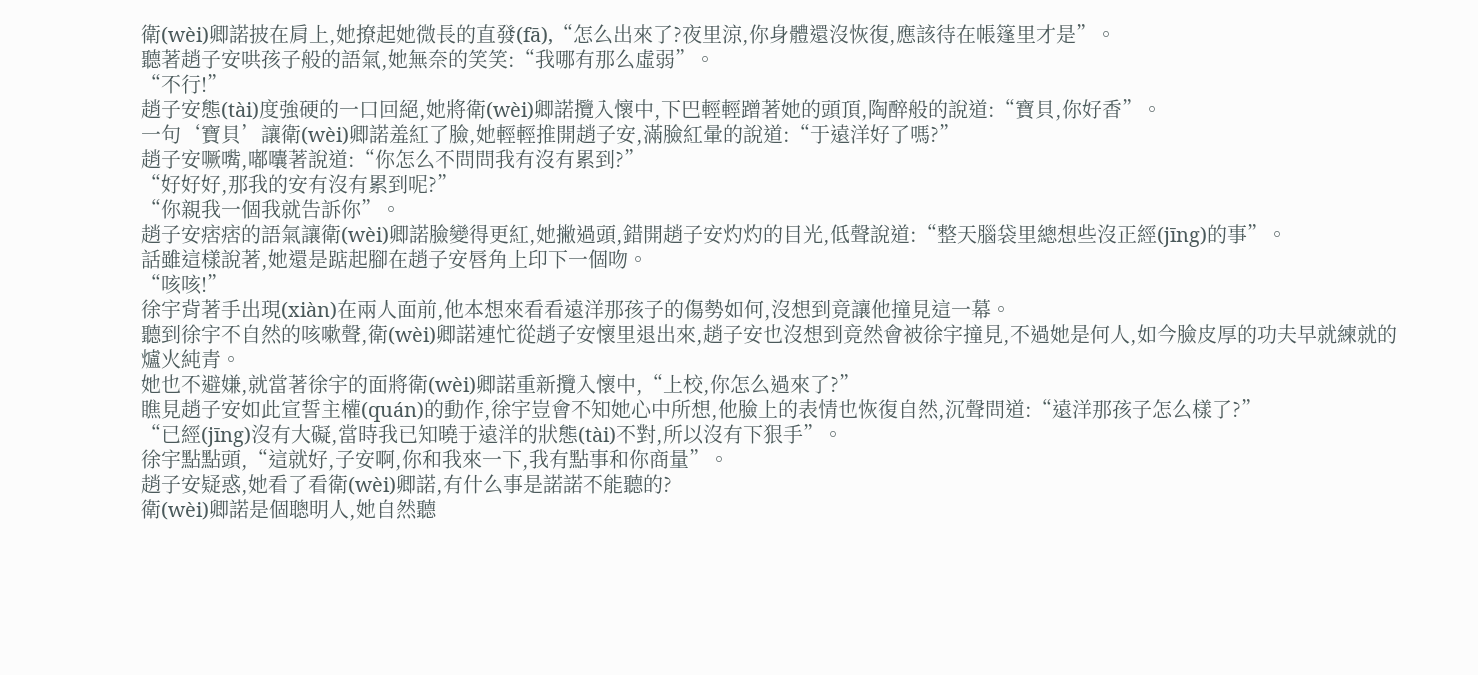衛(wèi)卿諾披在肩上,她撩起她微長的直發(fā),“怎么出來了?夜里涼,你身體還沒恢復,應該待在帳篷里才是”。
聽著趙子安哄孩子般的語氣,她無奈的笑笑:“我哪有那么虛弱”。
“不行!”
趙子安態(tài)度強硬的一口回絕,她將衛(wèi)卿諾攬入懷中,下巴輕輕蹭著她的頭頂,陶醉般的說道:“寶貝,你好香”。
一句‘寶貝’讓衛(wèi)卿諾羞紅了臉,她輕輕推開趙子安,滿臉紅暈的說道:“于遠洋好了嗎?”
趙子安噘嘴,嘟囔著說道:“你怎么不問問我有沒有累到?”
“好好好,那我的安有沒有累到呢?”
“你親我一個我就告訴你”。
趙子安痞痞的語氣讓衛(wèi)卿諾臉變得更紅,她撇過頭,錯開趙子安灼灼的目光,低聲說道:“整天腦袋里總想些沒正經(jīng)的事”。
話雖這樣說著,她還是踮起腳在趙子安唇角上印下一個吻。
“咳咳!”
徐宇背著手出現(xiàn)在兩人面前,他本想來看看遠洋那孩子的傷勢如何,沒想到竟讓他撞見這一幕。
聽到徐宇不自然的咳嗽聲,衛(wèi)卿諾連忙從趙子安懷里退出來,趙子安也沒想到竟然會被徐宇撞見,不過她是何人,如今臉皮厚的功夫早就練就的爐火純青。
她也不避嫌,就當著徐宇的面將衛(wèi)卿諾重新攬入懷中,“上校,你怎么過來了?”
瞧見趙子安如此宣誓主權(quán)的動作,徐宇豈會不知她心中所想,他臉上的表情也恢復自然,沉聲問道:“遠洋那孩子怎么樣了?”
“已經(jīng)沒有大礙,當時我已知曉于遠洋的狀態(tài)不對,所以沒有下狠手”。
徐宇點點頭,“這就好,子安啊,你和我來一下,我有點事和你商量”。
趙子安疑惑,她看了看衛(wèi)卿諾,有什么事是諾諾不能聽的?
衛(wèi)卿諾是個聰明人,她自然聽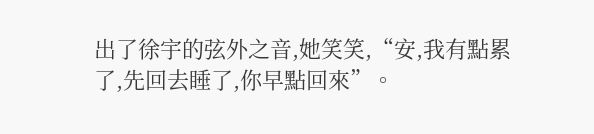出了徐宇的弦外之音,她笑笑,“安,我有點累了,先回去睡了,你早點回來”。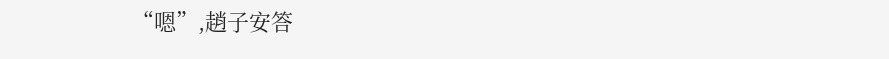“嗯”,趙子安答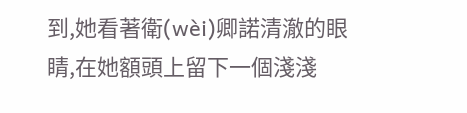到,她看著衛(wèi)卿諾清澈的眼睛,在她額頭上留下一個淺淺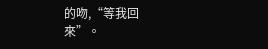的吻,“等我回來”。